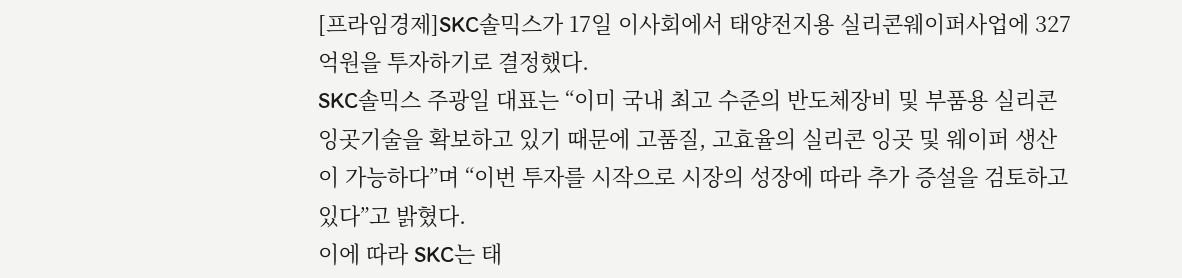[프라임경제]SKC솔믹스가 17일 이사회에서 태양전지용 실리콘웨이퍼사업에 327억원을 투자하기로 결정했다.
SKC솔믹스 주광일 대표는 “이미 국내 최고 수준의 반도체장비 및 부품용 실리콘 잉곳기술을 확보하고 있기 때문에 고품질, 고효율의 실리콘 잉곳 및 웨이퍼 생산이 가능하다”며 “이번 투자를 시작으로 시장의 성장에 따라 추가 증설을 검토하고 있다”고 밝혔다.
이에 따라 SKC는 태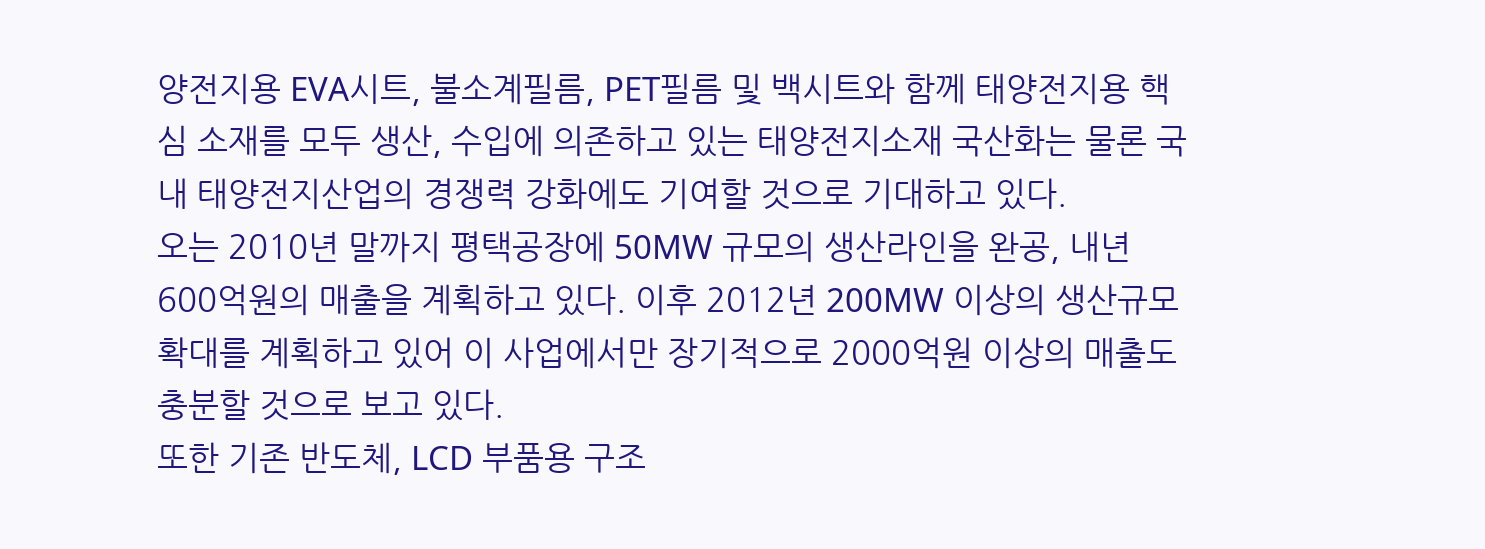양전지용 EVA시트, 불소계필름, PET필름 및 백시트와 함께 태양전지용 핵심 소재를 모두 생산, 수입에 의존하고 있는 태양전지소재 국산화는 물론 국내 태양전지산업의 경쟁력 강화에도 기여할 것으로 기대하고 있다.
오는 2010년 말까지 평택공장에 50MW 규모의 생산라인을 완공, 내년 600억원의 매출을 계획하고 있다. 이후 2012년 200MW 이상의 생산규모 확대를 계획하고 있어 이 사업에서만 장기적으로 2000억원 이상의 매출도 충분할 것으로 보고 있다.
또한 기존 반도체, LCD 부품용 구조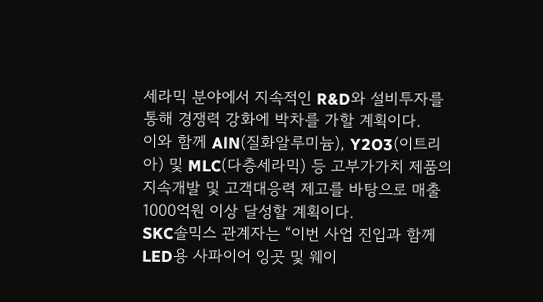세라믹 분야에서 지속적인 R&D와 설비투자를 통해 경쟁력 강화에 박차를 가할 계획이다.
이와 함께 AlN(질화알루미늄), Y2O3(이트리아) 및 MLC(다층세라믹) 등 고부가가치 제품의 지속개발 및 고객대응력 제고를 바탕으로 매출 1000억원 이상 달성할 계획이다.
SKC솔믹스 관계자는 “이번 사업 진입과 함께 LED용 사파이어 잉곳 및 웨이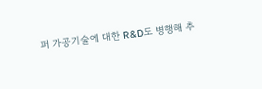퍼 가공기술에 대한 R&D도 병행해 추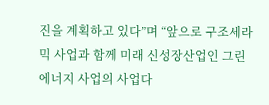진을 계획하고 있다”며 “앞으로 구조세라믹 사업과 함께 미래 신성장산업인 그린에너지 사업의 사업다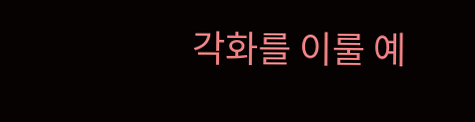각화를 이룰 예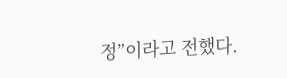정”이라고 전했다.